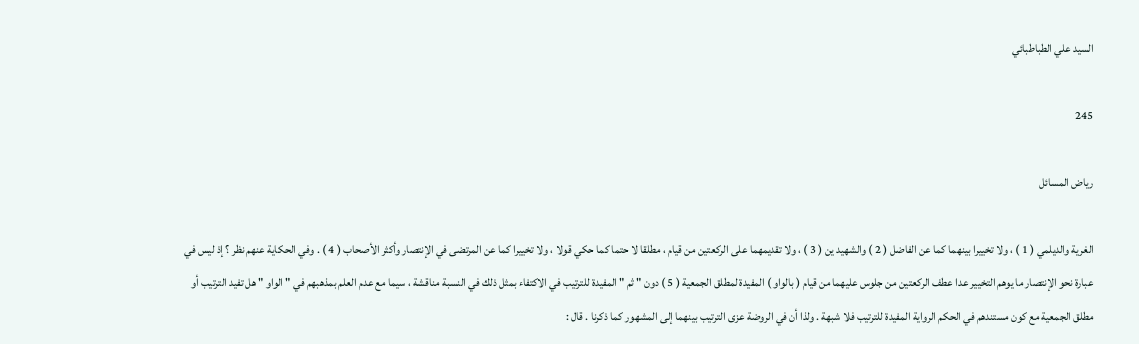السيد علي الطباطبائي

245

رياض المسائل

الغرية والديلمي ( 1 ) ، ولا تخييرا بينهما كما عن الفاضل ( 2 ) والشهيد ين ( 3 ) ، ولا تقديمهما على الركعتين من قيام ، مطلقا لا حتما كما حكي قولا ، ولا تخييرا كما عن المرتضى في الإنتصار وأكثر الأصحاب ( 4 ) . وفي الحكاية عنهم نظر ؟ إذ ليس في عبارة نحو الإنتصار ما يوهم التخيير عدا عطف الركعتين من جلوس عليهما من قيام ( بالواو ) المفيدة لمطلق الجمعية ( 5 ) دون " ثم " المفيدة للترتيب في الاكتفاء بمثل ذلك في النسبة مناقشة ، سيما مع عدم العلم بمذهبهم في " الواو " هل تفيد الترتيب أو مطلق الجمعية مع كون مستندهم في الحكم الرواية المفيدة للترتيب فلا شبهة . ولذا أن في الروضة عزى الترتيب بينهما إلى المشهور كما ذكرنا . قال :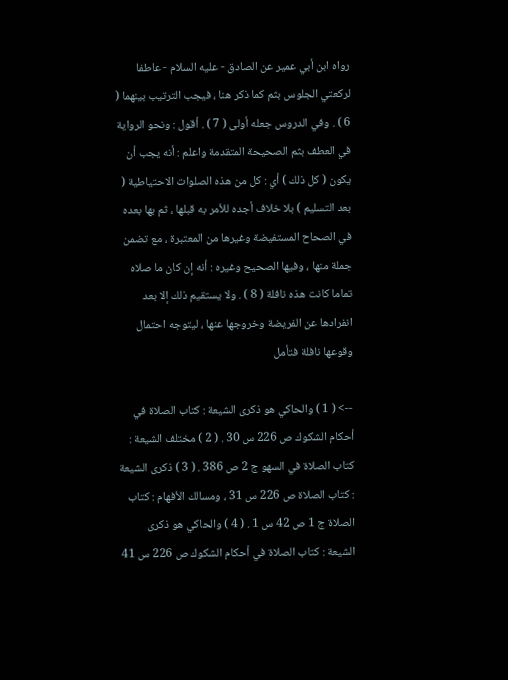رواه ابن أبي عمير عن الصادق - عليه السلام - عاطفا لركعتي الجلوس بثم كما ذكر هنا ، فيجب الترتيب بينهما ( 6 ) . وفي الدروس جعله أولى ( 7 ) . أقول : ونحو الرواية في العطف بثم الصحيحة المتقدمة واعلم : أنه يجب أن يكون ( كل ذلك ) أي : كل من هذه الصلوات الاحتياطية ( بعد التسليم ) بلا خلاف أجده للأمر به قبلها ، ثم بها بعده في الصحاح المستفيضة وغيرها من المعتبرة ، مع تضمن جملة منها ، وفيها الصحيح وغيره : أنه إن كان ما صلاه تماما كانت هذه نافلة ( 8 ) . ولا يستقيم ذلك إلا بعد انفرادها عن الفريضة وخروجها عنها ، ليتوجه احتمال وقوعها نافلة فتأمل

--> ( 1 ) والحاكي هو ذكرى الشيعة : كتاب الصلاة في أحكام الشكوك ص 226 س 30 . ( 2 ) مختلف الشيعة : كتاب الصلاة في السهو ج 2 ص 386 . ( 3 ) ذكرى الشيعة : كتاب الصلاة ص 226 س 31 ، ومسالك الأفهام : كتاب الصلاة ج 1 ص 42 س 1 . ( 4 ) والحاكي هو ذكرى الشيعة : كتاب الصلاة في أحكام الشكوك ص 226 س 41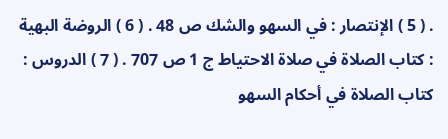. ( 5 ) الإنتصار : في السهو والشك ص 48 . ( 6 ) الروضة البهية : كتاب الصلاة في صلاة الاحتياط ج 1 ص 707 . ( 7 ) الدروس : كتاب الصلاة في أحكام السهو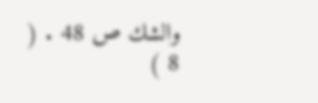والشك ص 48 . ( 8 )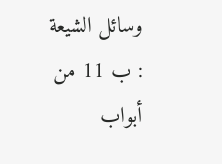وسائل الشيعة : ب 11 من أبواب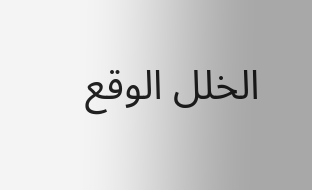الخلل الوقع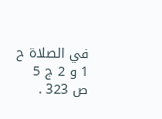في الصلاة ح 1 و 2 ج 5 ص 323 .